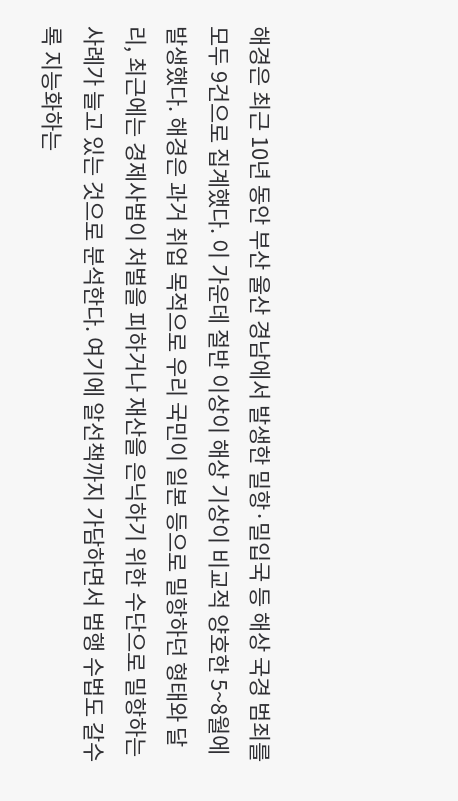해경은 최근 10년 동안 부산 울산 경남에서 발생한 밀항·밀입국 등 해상 국경 범죄를 모두 9건으로 집계했다. 이 가운데 절반 이상이 해상 기상이 비교적 양호한 5~8월에 발생했다. 해경은 과거 취업 목적으로 우리 국민이 일본 등으로 밀항하던 형태와 달리, 최근에는 경제사범이 처벌을 피하거나 재산을 은닉하기 위한 수단으로 밀항하는 사례가 늘고 있는 것으로 분석한다. 여기에 알선책까지 가담하면서 범행 수법도 갈수록 지능화하는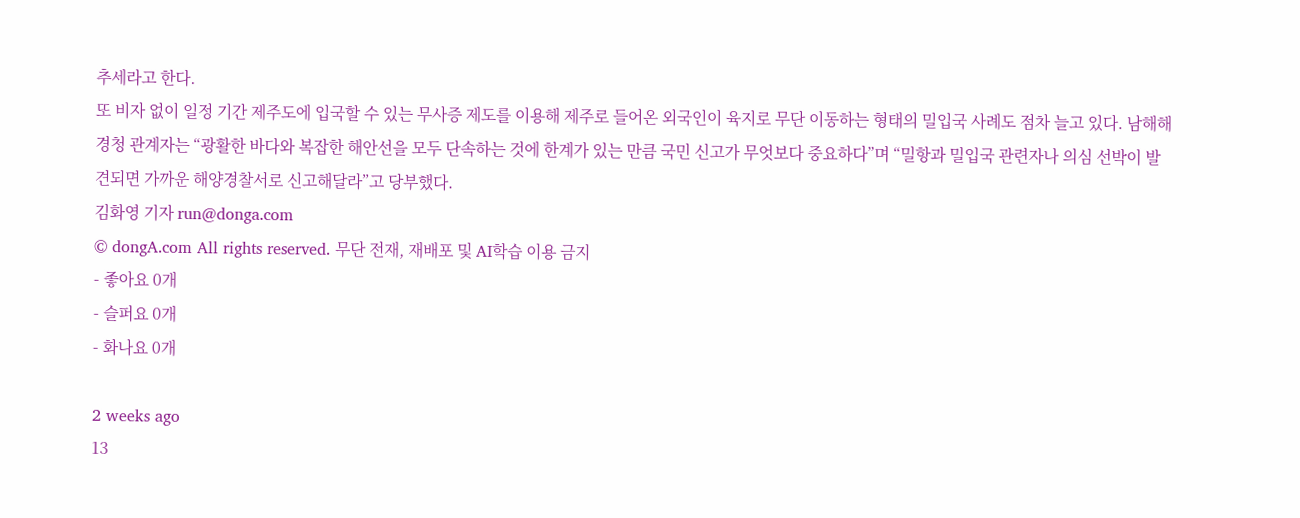추세라고 한다.
또 비자 없이 일정 기간 제주도에 입국할 수 있는 무사증 제도를 이용해 제주로 들어온 외국인이 육지로 무단 이동하는 형태의 밀입국 사례도 점차 늘고 있다. 남해해경청 관계자는 “광활한 바다와 복잡한 해안선을 모두 단속하는 것에 한계가 있는 만큼 국민 신고가 무엇보다 중요하다”며 “밀항과 밀입국 관련자나 의심 선박이 발견되면 가까운 해양경찰서로 신고해달라”고 당부했다.
김화영 기자 run@donga.com
© dongA.com All rights reserved. 무단 전재, 재배포 및 AI학습 이용 금지
- 좋아요 0개
- 슬퍼요 0개
- 화나요 0개

2 weeks ago
13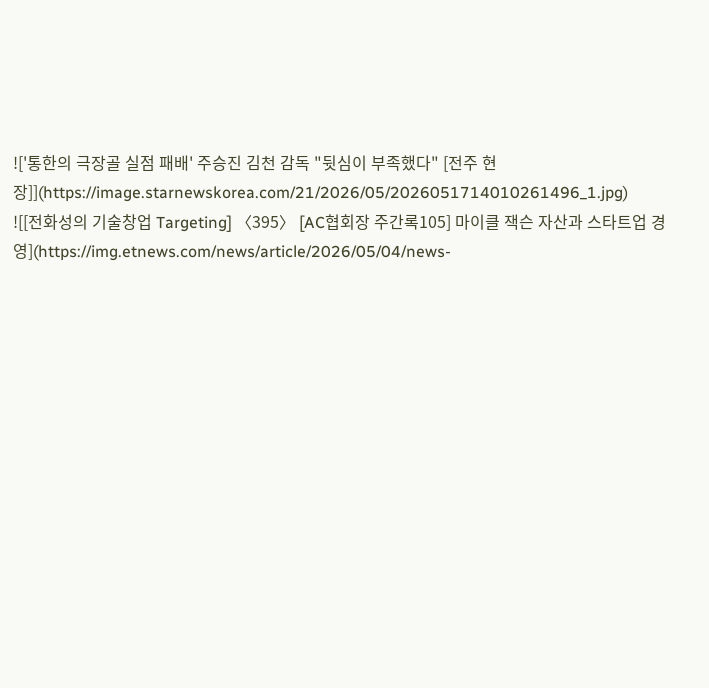!['통한의 극장골 실점 패배' 주승진 김천 감독 "뒷심이 부족했다" [전주 현장]](https://image.starnewskorea.com/21/2026/05/2026051714010261496_1.jpg)
![[전화성의 기술창업 Targeting] 〈395〉 [AC협회장 주간록105] 마이클 잭슨 자산과 스타트업 경영](https://img.etnews.com/news/article/2026/05/04/news-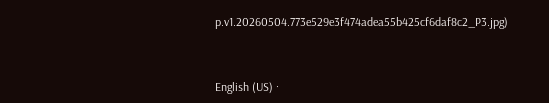p.v1.20260504.773e529e3f474adea55b425cf6daf8c2_P3.jpg)



English (US) ·